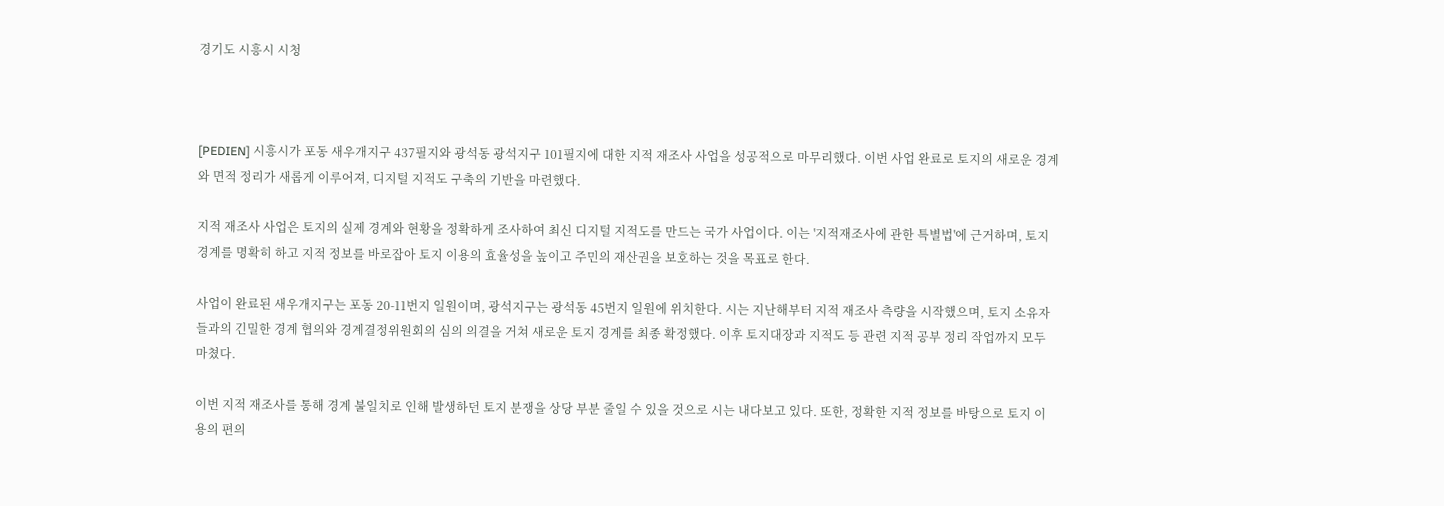경기도 시흥시 시청



[PEDIEN] 시흥시가 포동 새우개지구 437필지와 광석동 광석지구 101필지에 대한 지적 재조사 사업을 성공적으로 마무리했다. 이번 사업 완료로 토지의 새로운 경계와 면적 정리가 새롭게 이루어져, 디지털 지적도 구축의 기반을 마련했다.

지적 재조사 사업은 토지의 실제 경계와 현황을 정확하게 조사하여 최신 디지털 지적도를 만드는 국가 사업이다. 이는 '지적재조사에 관한 특별법'에 근거하며, 토지 경계를 명확히 하고 지적 정보를 바로잡아 토지 이용의 효율성을 높이고 주민의 재산권을 보호하는 것을 목표로 한다.

사업이 완료된 새우개지구는 포동 20-11번지 일원이며, 광석지구는 광석동 45번지 일원에 위치한다. 시는 지난해부터 지적 재조사 측량을 시작했으며, 토지 소유자들과의 긴밀한 경계 협의와 경계결정위원회의 심의 의결을 거쳐 새로운 토지 경계를 최종 확정했다. 이후 토지대장과 지적도 등 관련 지적 공부 정리 작업까지 모두 마쳤다.

이번 지적 재조사를 통해 경계 불일치로 인해 발생하던 토지 분쟁을 상당 부분 줄일 수 있을 것으로 시는 내다보고 있다. 또한, 정확한 지적 정보를 바탕으로 토지 이용의 편의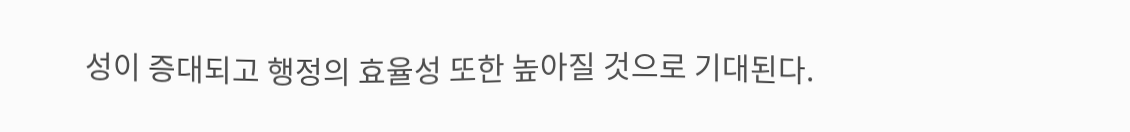성이 증대되고 행정의 효율성 또한 높아질 것으로 기대된다.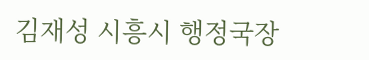김재성 시흥시 행정국장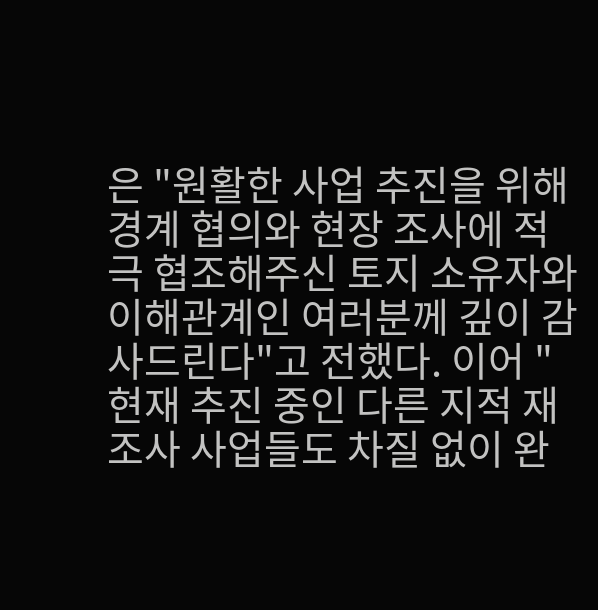은 "원활한 사업 추진을 위해 경계 협의와 현장 조사에 적극 협조해주신 토지 소유자와 이해관계인 여러분께 깊이 감사드린다"고 전했다. 이어 "현재 추진 중인 다른 지적 재조사 사업들도 차질 없이 완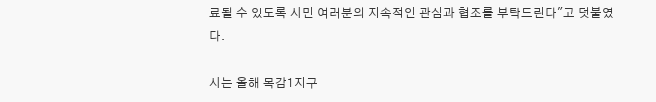료될 수 있도록 시민 여러분의 지속적인 관심과 협조를 부탁드린다"고 덧붙였다.

시는 올해 목감1지구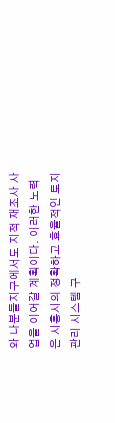와 나분들지구에서도 지적 재조사 사업을 이어갈 계획이다. 이러한 노력은 시흥시의 정확하고 효율적인 토지 관리 시스템 구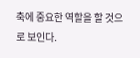축에 중요한 역할을 할 것으로 보인다.